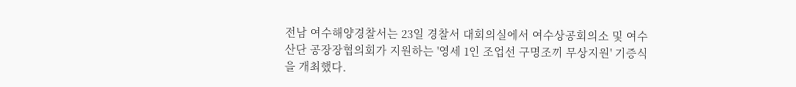전남 여수해양경찰서는 23일 경찰서 대회의실에서 여수상공회의소 및 여수산단 공장장협의회가 지원하는 '영세 1인 조업선 구명조끼 무상지원' 기증식을 개최했다.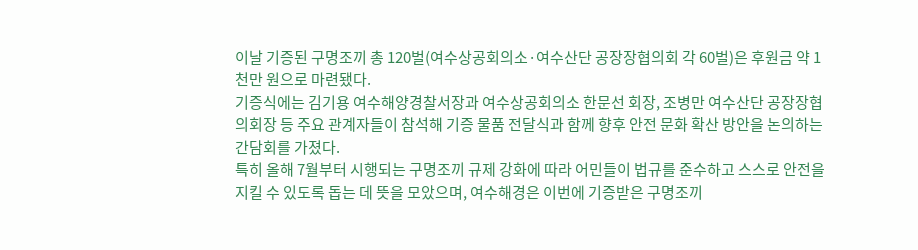이날 기증된 구명조끼 총 120벌(여수상공회의소·여수산단 공장장협의회 각 60벌)은 후원금 약 1천만 원으로 마련됐다.
기증식에는 김기용 여수해양경찰서장과 여수상공회의소 한문선 회장, 조병만 여수산단 공장장협의회장 등 주요 관계자들이 참석해 기증 물품 전달식과 함께 향후 안전 문화 확산 방안을 논의하는 간담회를 가졌다.
특히 올해 7월부터 시행되는 구명조끼 규제 강화에 따라 어민들이 법규를 준수하고 스스로 안전을 지킬 수 있도록 돕는 데 뜻을 모았으며, 여수해경은 이번에 기증받은 구명조끼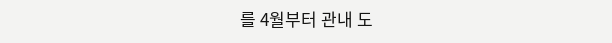를 4월부터 관내 도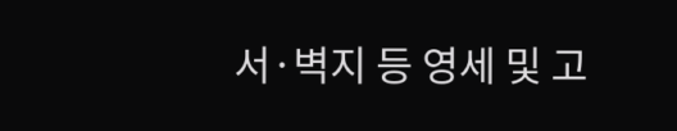서·벽지 등 영세 및 고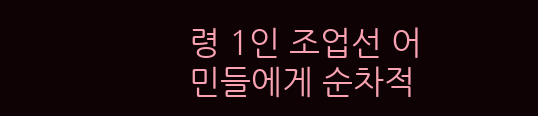령 1인 조업선 어민들에게 순차적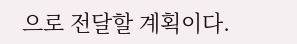으로 전달할 계획이다.